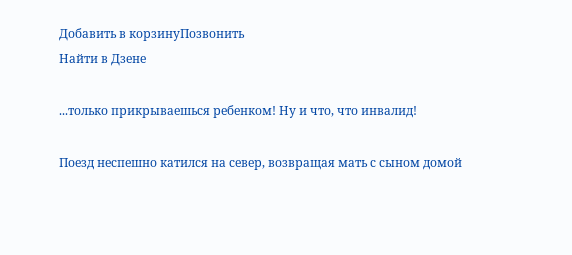Добавить в корзинуПозвонить
Найти в Дзене

...только прикрываешься ребенком! Ну и что, что инвалид!

Поезд неспешно катился на север, возвращая мать с сыном домой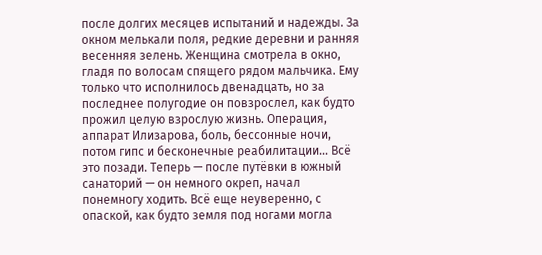после долгих месяцев испытаний и надежды. За окном мелькали поля, редкие деревни и ранняя весенняя зелень. Женщина смотрела в окно, гладя по волосам спящего рядом мальчика. Ему только что исполнилось двенадцать, но за последнее полугодие он повзрослел, как будто прожил целую взрослую жизнь. Операция, аппарат Илизарова, боль, бессонные ночи, потом гипс и бесконечные реабилитации… Всё это позади. Теперь — после путёвки в южный санаторий — он немного окреп, начал понемногу ходить. Всё еще неуверенно, с опаской, как будто земля под ногами могла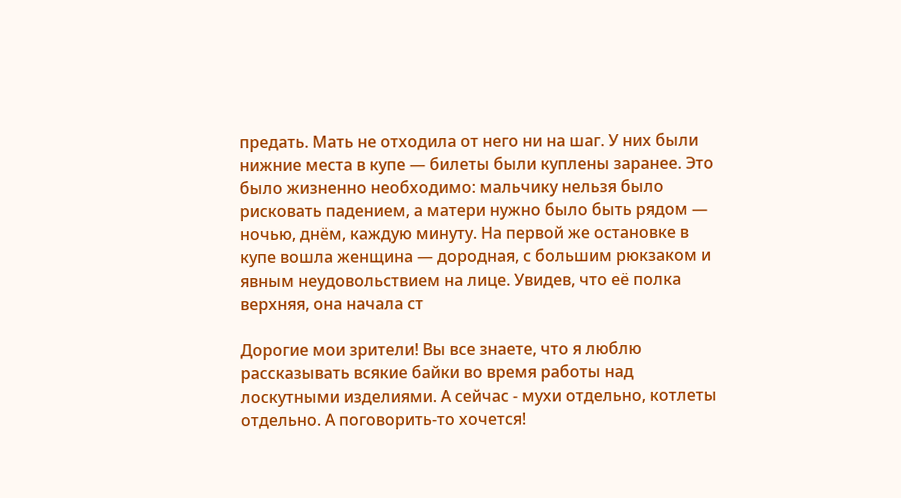предать. Мать не отходила от него ни на шаг. У них были нижние места в купе — билеты были куплены заранее. Это было жизненно необходимо: мальчику нельзя было рисковать падением, а матери нужно было быть рядом — ночью, днём, каждую минуту. На первой же остановке в купе вошла женщина — дородная, с большим рюкзаком и явным неудовольствием на лице. Увидев, что её полка верхняя, она начала ст

Дорогие мои зрители! Вы все знаете, что я люблю рассказывать всякие байки во время работы над лоскутными изделиями. А сейчас - мухи отдельно, котлеты отдельно. А поговорить-то хочется!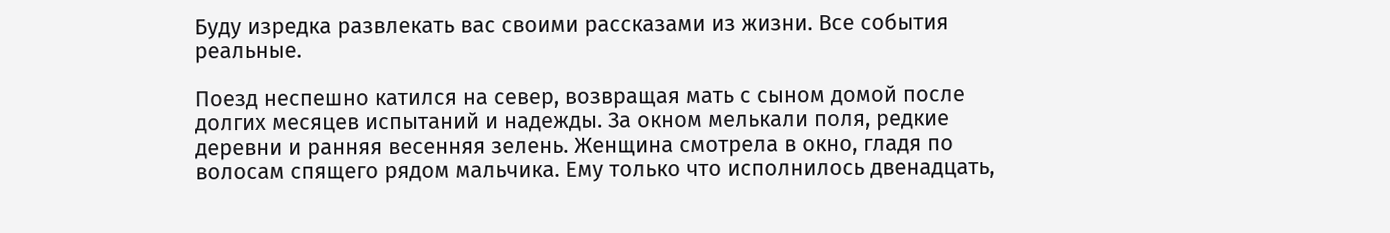Буду изредка развлекать вас своими рассказами из жизни. Все события реальные.

Поезд неспешно катился на север, возвращая мать с сыном домой после долгих месяцев испытаний и надежды. За окном мелькали поля, редкие деревни и ранняя весенняя зелень. Женщина смотрела в окно, гладя по волосам спящего рядом мальчика. Ему только что исполнилось двенадцать,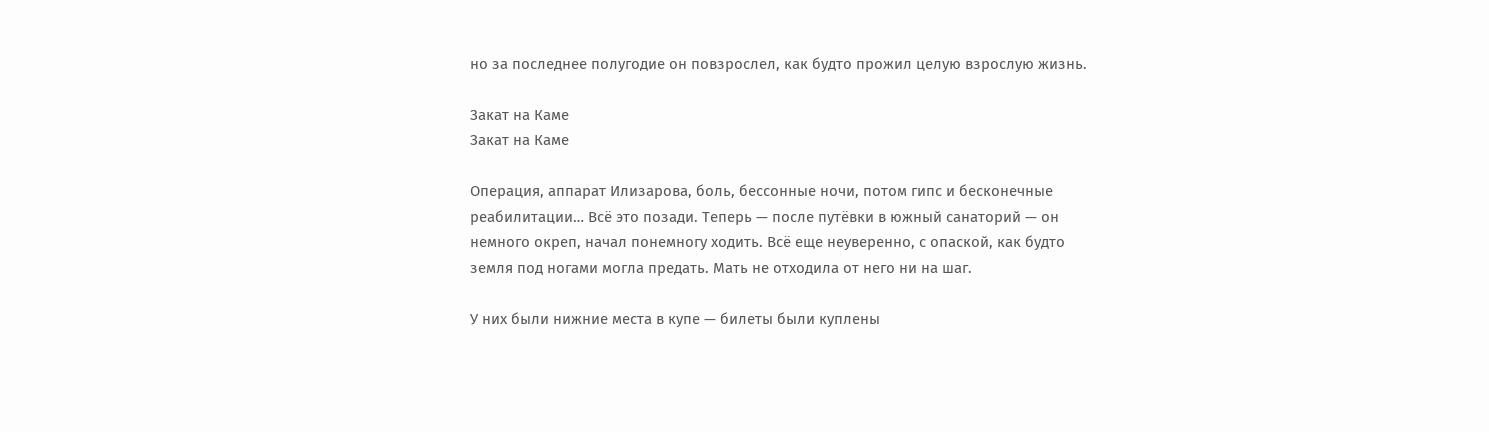но за последнее полугодие он повзрослел, как будто прожил целую взрослую жизнь.

Закат на Каме
Закат на Каме

Операция, аппарат Илизарова, боль, бессонные ночи, потом гипс и бесконечные реабилитации… Всё это позади. Теперь — после путёвки в южный санаторий — он немного окреп, начал понемногу ходить. Всё еще неуверенно, с опаской, как будто земля под ногами могла предать. Мать не отходила от него ни на шаг.

У них были нижние места в купе — билеты были куплены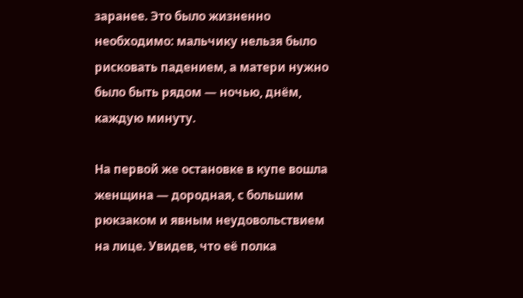заранее. Это было жизненно необходимо: мальчику нельзя было рисковать падением, а матери нужно было быть рядом — ночью, днём, каждую минуту.

На первой же остановке в купе вошла женщина — дородная, с большим рюкзаком и явным неудовольствием на лице. Увидев, что её полка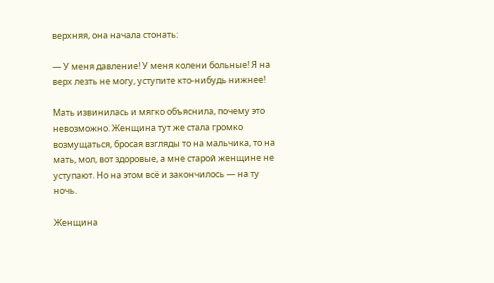верхняя, она начала стонать:

— У меня давление! У меня колени больные! Я на верх лезть не могу, уступите кто-нибудь нижнее!

Мать извинилась и мягко объяснила, почему это невозможно. Женщина тут же стала громко возмущаться, бросая взгляды то на мальчика, то на мать, мол, вот здоровые, а мне старой женщине не уступают. Но на этом всё и закончилось — на ту ночь.

Женщина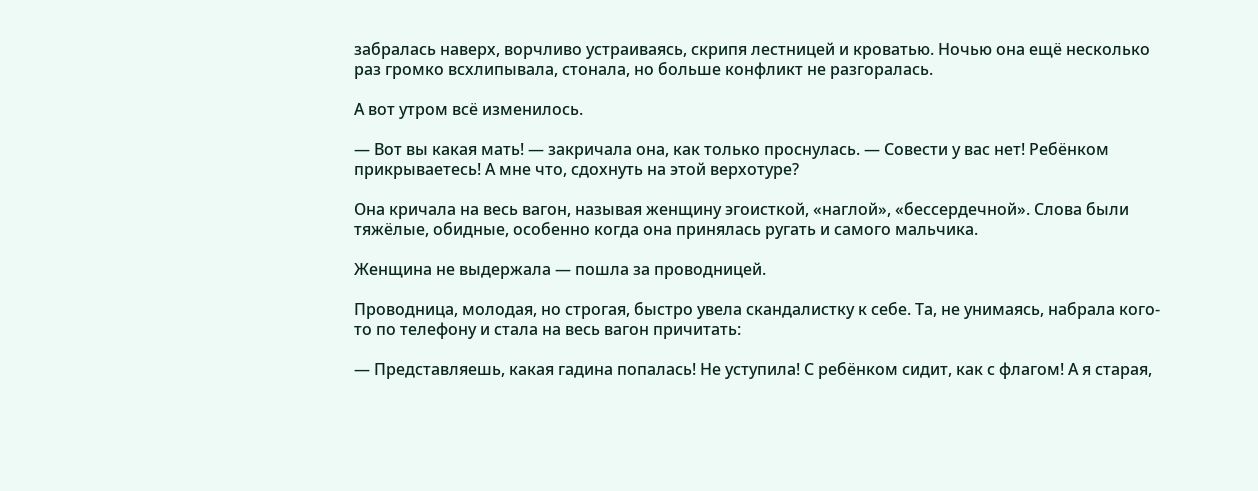забралась наверх, ворчливо устраиваясь, скрипя лестницей и кроватью. Ночью она ещё несколько раз громко всхлипывала, стонала, но больше конфликт не разгоралась.

А вот утром всё изменилось.

— Вот вы какая мать! — закричала она, как только проснулась. — Совести у вас нет! Ребёнком прикрываетесь! А мне что, сдохнуть на этой верхотуре?

Она кричала на весь вагон, называя женщину эгоисткой, «наглой», «бессердечной». Слова были тяжёлые, обидные, особенно когда она принялась ругать и самого мальчика.

Женщина не выдержала — пошла за проводницей.

Проводница, молодая, но строгая, быстро увела скандалистку к себе. Та, не унимаясь, набрала кого-то по телефону и стала на весь вагон причитать:

— Представляешь, какая гадина попалась! Не уступила! С ребёнком сидит, как с флагом! А я старая,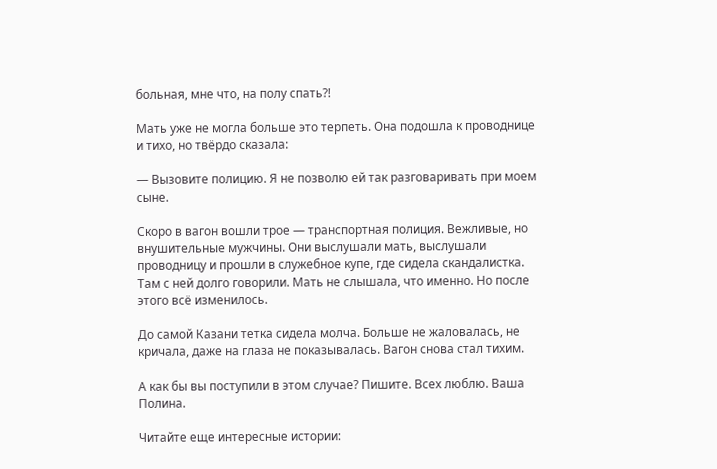больная, мне что, на полу спать?!

Мать уже не могла больше это терпеть. Она подошла к проводнице и тихо, но твёрдо сказала:

— Вызовите полицию. Я не позволю ей так разговаривать при моем сыне.

Скоро в вагон вошли трое — транспортная полиция. Вежливые, но внушительные мужчины. Они выслушали мать, выслушали проводницу и прошли в служебное купе, где сидела скандалистка. Там с ней долго говорили. Мать не слышала, что именно. Но после этого всё изменилось.

До самой Казани тетка сидела молча. Больше не жаловалась, не кричала, даже на глаза не показывалась. Вагон снова стал тихим.

А как бы вы поступили в этом случае? Пишите. Всех люблю. Ваша Полина.

Читайте еще интересные истории: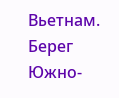Вьетнам. Берег Южно-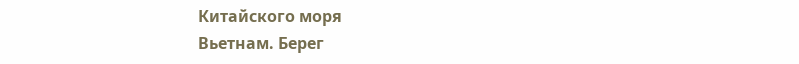Китайского моря
Вьетнам. Берег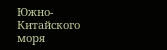Южно-Китайского моря